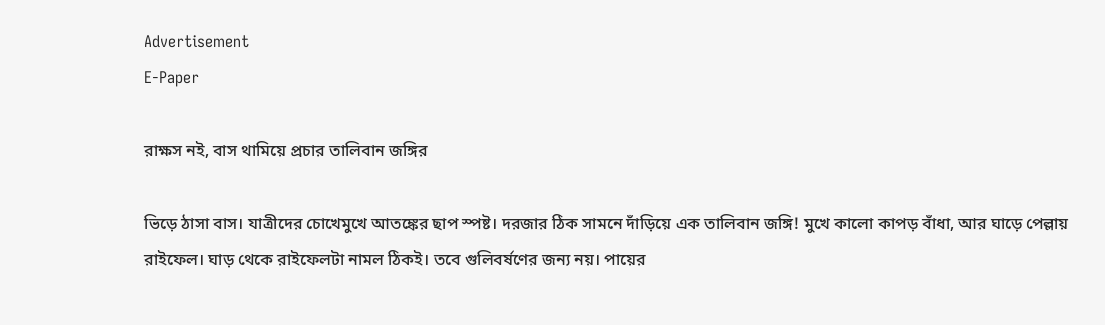Advertisement
E-Paper

রাক্ষস নই, বাস থামিয়ে প্রচার তালিবান জঙ্গির

ভিড়ে ঠাসা বাস। যাত্রীদের চোখেমুখে আতঙ্কের ছাপ স্পষ্ট। দরজার ঠিক সামনে দাঁড়িয়ে এক তালিবান জঙ্গি! মুখে কালো কাপড় বাঁধা, আর ঘাড়ে পেল্লায় রাইফেল। ঘাড় থেকে রাইফেলটা নামল ঠিকই। তবে গুলিবর্ষণের জন্য নয়। পায়ের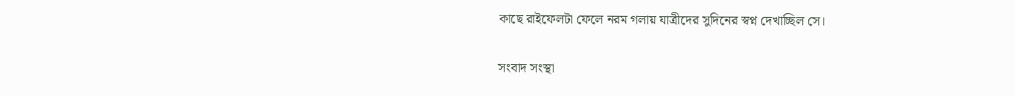কাছে রাইফেলটা ফেলে নরম গলায় যাত্রীদের সুদিনের স্বপ্ন দেখাচ্ছিল সে।

সংবাদ সংস্থা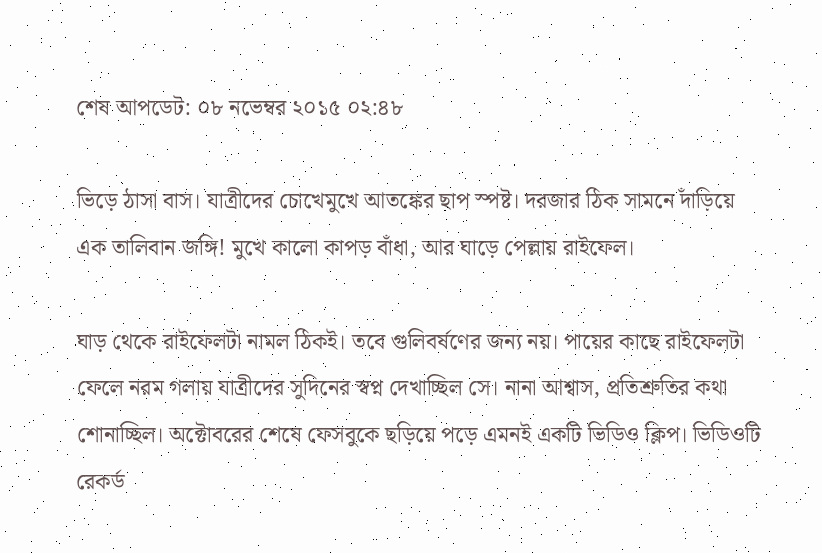শেষ আপডেট: ০৮ নভেম্বর ২০১৫ ০২:৪৮

ভিড়ে ঠাসা বাস। যাত্রীদের চোখেমুখে আতঙ্কের ছাপ স্পষ্ট। দরজার ঠিক সামনে দাঁড়িয়ে এক তালিবান জঙ্গি! মুখে কালো কাপড় বাঁধা, আর ঘাড়ে পেল্লায় রাইফেল।

ঘাড় থেকে রাইফেলটা নামল ঠিকই। তবে গুলিবর্ষণের জন্য নয়। পায়ের কাছে রাইফেলটা ফেলে নরম গলায় যাত্রীদের সুদিনের স্বপ্ন দেখাচ্ছিল সে। নানা আশ্বাস, প্রতিশ্রুতির কথা শোনাচ্ছিল। অক্টোবরের শেষে ফেসবুকে ছড়িয়ে পড়ে এমনই একটি ভিডিও ক্লিপ। ভিডিওটি রেকর্ড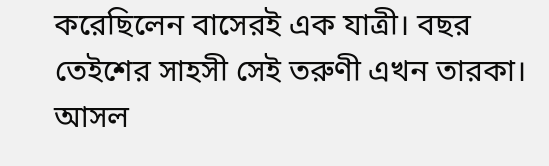করেছিলেন বাসেরই এক যাত্রী। বছর তেইশের সাহসী সেই তরুণী এখন তারকা। আসল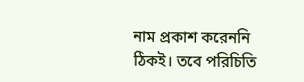নাম প্রকাশ করেননি ঠিকই। তবে পরিচিতি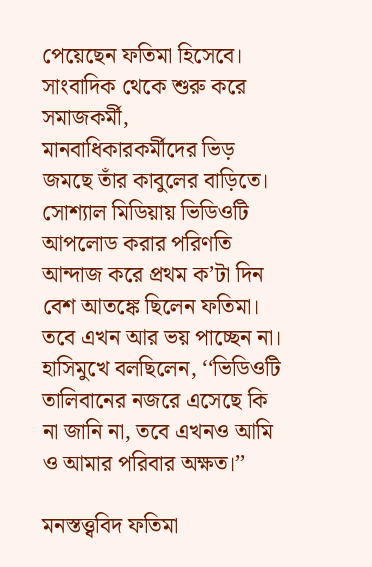পেয়েছেন ফতিমা হিসেবে। সাংবাদিক থেকে শুরু করে সমাজকর্মী, মানবাধিকারকর্মীদের ভিড় জমছে তাঁর কাবুলের বাড়িতে। সোশ্যাল মিডিয়ায় ভিডিওটি আপলোড করার পরিণতি আন্দাজ করে প্রথম ক’টা দিন বেশ আতঙ্কে ছিলেন ফতিমা। তবে এখন আর ভয় পাচ্ছেন না। হাসিমুখে বলছিলেন, ‘‘ভিডিওটি তালিবানের নজরে এসেছে কি না জানি না, তবে এখনও আমি ও আমার পরিবার অক্ষত।’’

মনস্তত্ত্ববিদ ফতিমা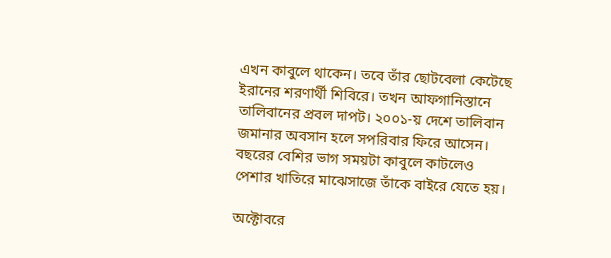এখন কাবুলে থাকেন। তবে তাঁর ছোটবেলা কেটেছে ইরানের শরণার্থী শিবিরে। তখন আফগানিস্তানে তালিবানের প্রবল দাপট। ২০০১-য় দেশে তালিবান জমানার অবসান হলে সপরিবার ফিরে আসেন। বছরের বেশির ভাগ সময়টা কাবুলে কাটলেও পেশার খাতিরে মাঝেসাজে তাঁকে বাইরে যেতে হয়।

অক্টোবরে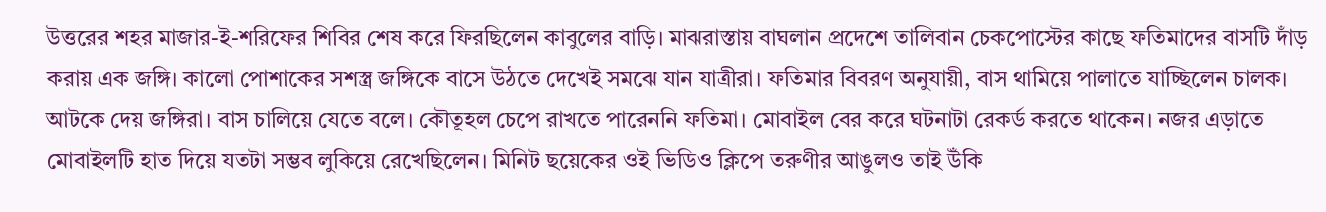উত্তরের শহর মাজার-ই-শরিফের শিবির শেষ করে ফিরছিলেন কাবুলের বাড়ি। মাঝরাস্তায় বাঘলান প্রদেশে তালিবান চেকপোস্টের কাছে ফতিমাদের বাসটি দাঁড় করায় এক জঙ্গি। কালো পোশাকের সশস্ত্র জঙ্গিকে বাসে উঠতে দেখেই সমঝে যান যাত্রীরা। ফতিমার বিবরণ অনুযায়ী, বাস থামিয়ে পালাতে যাচ্ছিলেন চালক। আটকে দেয় জঙ্গিরা। বাস চালিয়ে যেতে বলে। কৌতূহল চেপে রাখতে পারেননি ফতিমা। মোবাইল বের করে ঘটনাটা রেকর্ড করতে থাকেন। নজর এড়াতে মোবাইলটি হাত দিয়ে যতটা সম্ভব লুকিয়ে রেখেছিলেন। মিনিট ছয়েকের ওই ভিডিও ক্লিপে তরুণীর আঙুলও তাই উঁকি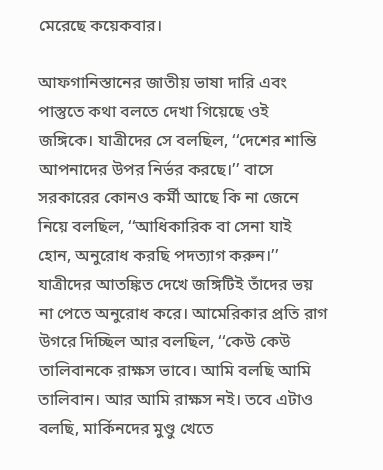মেরেছে কয়েকবার।

আফগানিস্তানের জাতীয় ভাষা দারি এবং পাস্তুতে কথা বলতে দেখা গিয়েছে ওই জঙ্গিকে। যাত্রীদের সে বলছিল, ‘‘দেশের শান্তি আপনাদের উপর নির্ভর করছে।’’ বাসে সরকারের কোনও কর্মী আছে কি না জেনে নিয়ে বলছিল, ‘‘আধিকারিক বা সেনা যাই হোন, অনুরোধ করছি পদত্যাগ করুন।’’ যাত্রীদের আতঙ্কিত দেখে জঙ্গিটিই তাঁদের ভয় না পেতে অনুরোধ করে। আমেরিকার প্রতি রাগ উগরে দিচ্ছিল আর বলছিল, ‘‘কেউ কেউ তালিবানকে রাক্ষস ভাবে। আমি বলছি আমি তালিবান। আর আমি রাক্ষস নই। তবে এটাও বলছি, মার্কিনদের মুণ্ডু খেতে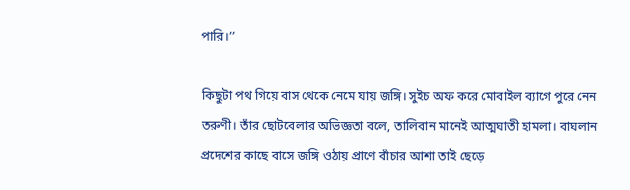পারি।’’

কিছুটা পথ গিয়ে বাস থেকে নেমে যায় জঙ্গি। সুইচ অফ করে মোবাইল ব্যাগে পুরে নেন তরুণী। তাঁর ছোটবেলার অভিজ্ঞতা বলে, তালিবান মানেই আত্মঘাতী হামলা। বাঘলান প্রদেশের কাছে বাসে জঙ্গি ওঠায় প্রাণে বাঁচার আশা তাই ছেড়ে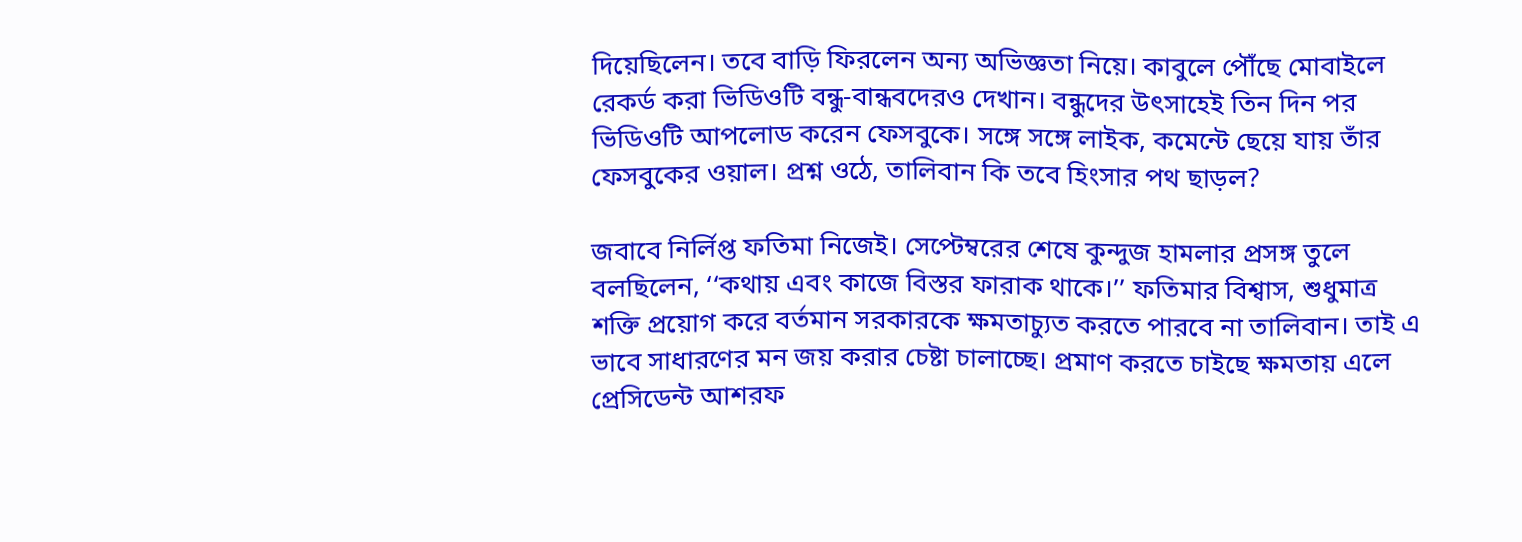দিয়েছিলেন। তবে বাড়ি ফিরলেন অন্য অভিজ্ঞতা নিয়ে। কাবুলে পৌঁছে মোবাইলে রেকর্ড করা ভিডিওটি বন্ধু-বান্ধবদেরও দেখান। বন্ধুদের উৎসাহেই তিন দিন পর ভিডিওটি আপলোড করেন ফেসবুকে। সঙ্গে সঙ্গে লাইক, কমেন্টে ছেয়ে যায় তাঁর ফেসবুকের ওয়াল। প্রশ্ন ওঠে, তালিবান কি তবে হিংসার পথ ছাড়ল?

জবাবে নির্লিপ্ত ফতিমা নিজেই। সেপ্টেম্বরের শেষে কুন্দুজ হামলার প্রসঙ্গ তুলে বলছিলেন, ‘‘কথায় এবং কাজে বিস্তর ফারাক থাকে।’’ ফতিমার বিশ্বাস, শুধুমাত্র শক্তি প্রয়োগ করে বর্তমান সরকারকে ক্ষমতাচ্যুত করতে পারবে না তালিবান। তাই এ ভাবে সাধারণের মন জয় করার চেষ্টা চালাচ্ছে। প্রমাণ করতে চাইছে ক্ষমতায় এলে প্রেসিডেন্ট আশরফ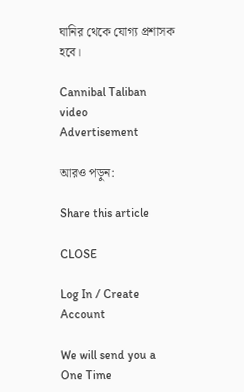ঘানির থেকে যোগ্য প্রশাসক হবে।

Cannibal Taliban video
Advertisement

আরও পড়ুন:

Share this article

CLOSE

Log In / Create Account

We will send you a One Time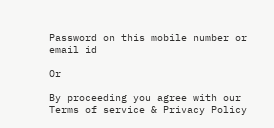Password on this mobile number or email id

Or

By proceeding you agree with our Terms of service & Privacy Policy